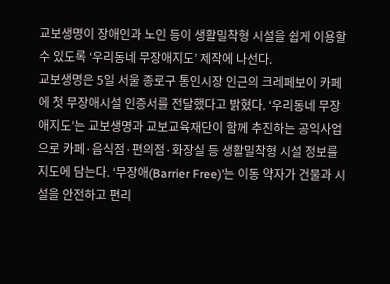교보생명이 장애인과 노인 등이 생활밀착형 시설을 쉽게 이용할 수 있도록 ‘우리동네 무장애지도’ 제작에 나선다.
교보생명은 5일 서울 종로구 통인시장 인근의 크레페보이 카페에 첫 무장애시설 인증서를 전달했다고 밝혔다. ‘우리동네 무장애지도’는 교보생명과 교보교육재단이 함께 추진하는 공익사업으로 카페·음식점·편의점·화장실 등 생활밀착형 시설 정보를 지도에 담는다. ‘무장애(Barrier Free)’는 이동 약자가 건물과 시설을 안전하고 편리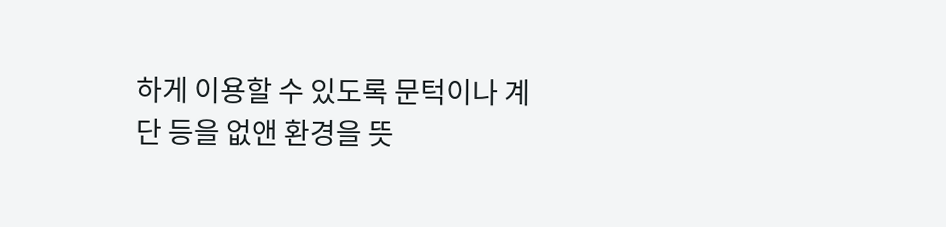하게 이용할 수 있도록 문턱이나 계단 등을 없앤 환경을 뜻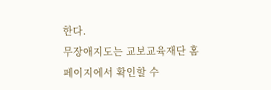한다.
무장애지도는 교보교육재단 홈페이지에서 확인할 수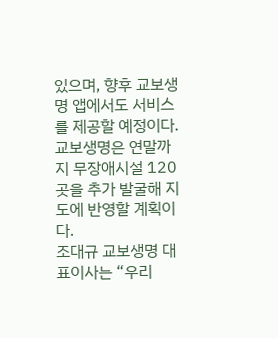있으며, 향후 교보생명 앱에서도 서비스를 제공할 예정이다. 교보생명은 연말까지 무장애시설 120곳을 추가 발굴해 지도에 반영할 계획이다.
조대규 교보생명 대표이사는 “우리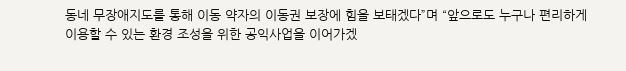동네 무장애지도를 통해 이동 약자의 이동권 보장에 힘을 보태겠다”며 “앞으로도 누구나 편리하게 이용할 수 있는 환경 조성을 위한 공익사업을 이어가겠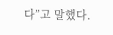다”고 말했다.